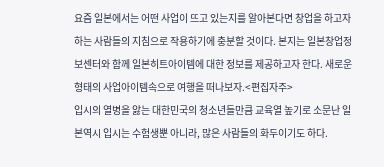요즘 일본에서는 어떤 사업이 뜨고 있는지를 알아본다면 창업을 하고자 하는 사람들의 지침으로 작용하기에 충분할 것이다. 본지는 일본창업정보센터와 함께 일본히트아이템에 대한 정보를 제공하고자 한다. 새로운 형태의 사업아이템속으로 여행을 떠나보자.<편집자주>
입시의 열병을 앓는 대한민국의 청소년들만큼 교육열 높기로 소문난 일본역시 입시는 수험생뿐 아니라, 많은 사람들의 화두이기도 하다.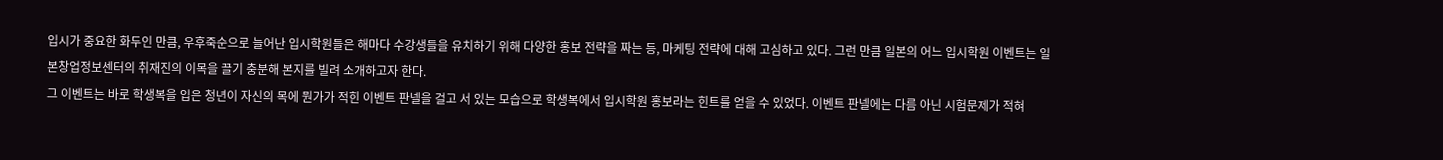입시가 중요한 화두인 만큼, 우후죽순으로 늘어난 입시학원들은 해마다 수강생들을 유치하기 위해 다양한 홍보 전략을 짜는 등, 마케팅 전략에 대해 고심하고 있다. 그런 만큼 일본의 어느 입시학원 이벤트는 일본창업정보센터의 취재진의 이목을 끌기 충분해 본지를 빌려 소개하고자 한다.
그 이벤트는 바로 학생복을 입은 청년이 자신의 목에 뭔가가 적힌 이벤트 판넬을 걸고 서 있는 모습으로 학생복에서 입시학원 홍보라는 힌트를 얻을 수 있었다. 이벤트 판넬에는 다름 아닌 시험문제가 적혀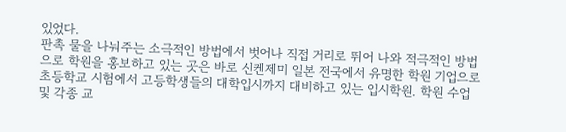있었다.
판촉 물을 나눠주는 소극적인 방법에서 벗어나 직접 거리로 뛰어 나와 적극적인 방법으로 학원을 홍보하고 있는 곳은 바로 신켄제미 일본 전국에서 유명한 학원 기업으로 초등학교 시험에서 고등학생들의 대학입시까지 대비하고 있는 입시학원. 학원 수업 및 각종 교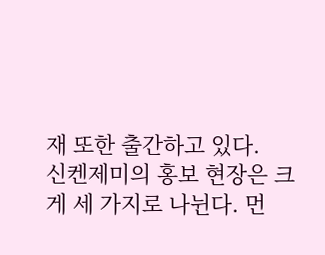재 또한 출간하고 있다.
신켄제미의 홍보 현장은 크게 세 가지로 나뉜다. 먼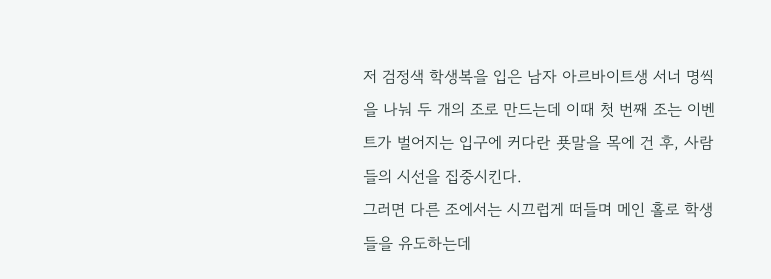저 검정색 학생복을 입은 남자 아르바이트생 서너 명씩을 나눠 두 개의 조로 만드는데 이때 첫 번째 조는 이벤트가 벌어지는 입구에 커다란 푯말을 목에 건 후, 사람들의 시선을 집중시킨다.
그러면 다른 조에서는 시끄럽게 떠들며 메인 홀로 학생들을 유도하는데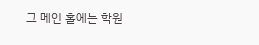그 메인 홀에는 학원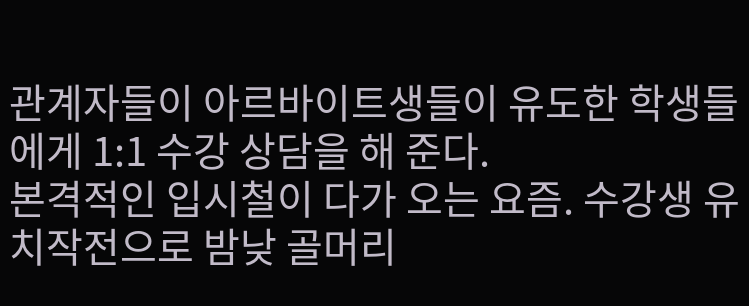관계자들이 아르바이트생들이 유도한 학생들에게 1:1 수강 상담을 해 준다.
본격적인 입시철이 다가 오는 요즘. 수강생 유치작전으로 밤낮 골머리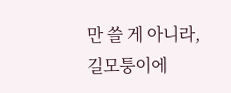만 쓸 게 아니라, 길모퉁이에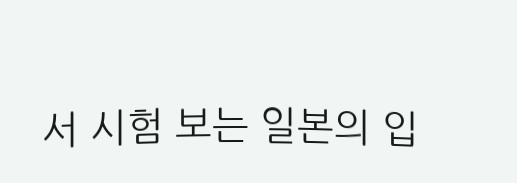서 시험 보는 일본의 입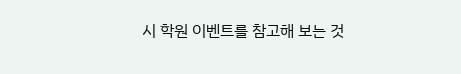시 학원 이벤트를 참고해 보는 것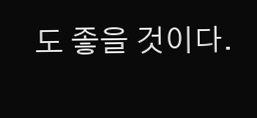도 좋을 것이다.